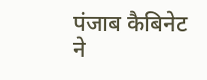पंजाब कैबिनेट ने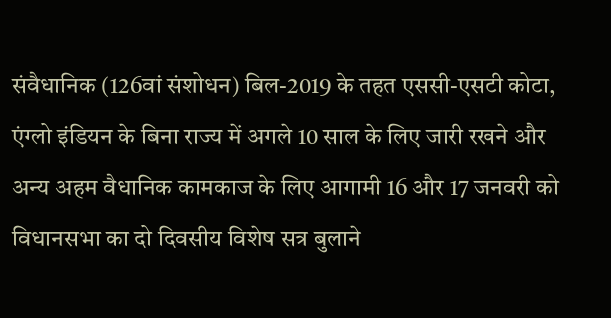संवैधानिक (126वां संशोधन) बिल-2019 के तहत एससी-एसटी कोटा, एंग्लो इंडियन के बिना राज्य में अगले 10 साल के लिए जारी रखने और अन्य अहम वैधानिक कामकाज के लिए आगामी 16 और 17 जनवरी को विधानसभा का दो दिवसीय विशेष सत्र बुलाने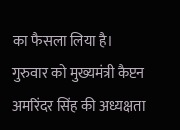का फैसला लिया है।
गुरुवार को मुख्यमंत्री कैप्टन अमरिंदर सिंह की अध्यक्षता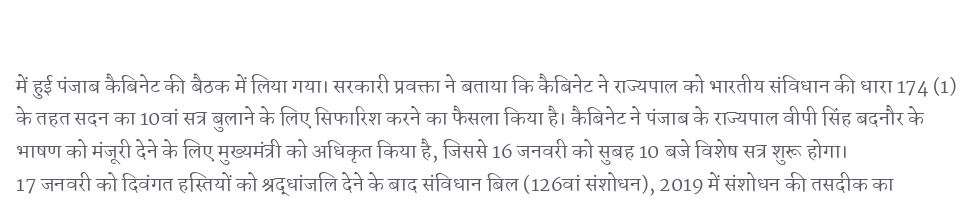में हुई पंजाब कैबिनेट की बैठक में लिया गया। सरकारी प्रवक्ता ने बताया कि कैबिनेट ने राज्यपाल को भारतीय संविधान की धारा 174 (1) के तहत सदन का 10वां सत्र बुलाने के लिए सिफारिश करने का फैसला किया है। कैबिनेट ने पंजाब के राज्यपाल वीपी सिंह बदनौर के भाषण को मंजूरी देने के लिए मुख्यमंत्री को अधिकृत किया है, जिससे 16 जनवरी को सुबह 10 बजे विशेष सत्र शुरू होगा।
17 जनवरी को दिवंगत हस्तियों को श्रद्धांजलि देने के बाद संविधान बिल (126वां संशोधन), 2019 में संशोधन की तसदीक का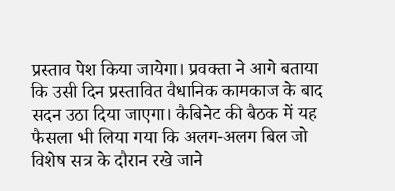प्रस्ताव पेश किया जायेगा। प्रवक्ता ने आगे बताया कि उसी दिन प्रस्तावित वैधानिक कामकाज के बाद सदन उठा दिया जाएगा। कैबिनेट की बैठक में यह फैसला भी लिया गया कि अलग-अलग बिल जो विशेष सत्र के दौरान रखे जाने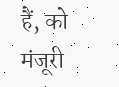हैं, को मंजूरी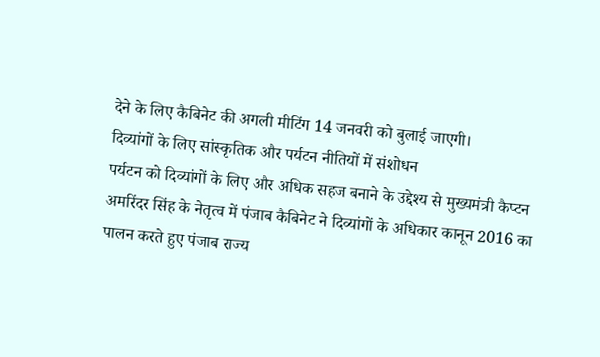देने के लिए कैबिनेट की अगली मीटिंग 14 जनवरी को बुलाई जाएगी।
दिव्यांगों के लिए सांस्कृतिक और पर्यटन नीतियों में संशोधन
पर्यटन को दिव्यांगों के लिए और अधिक सहज बनाने के उद्देश्य से मुख्यमंत्री कैप्टन अमरिंदर सिंह के नेतृत्व में पंजाब कैबिनेट ने दिव्यांगों के अधिकार कानून 2016 का पालन करते हुए पंजाब राज्य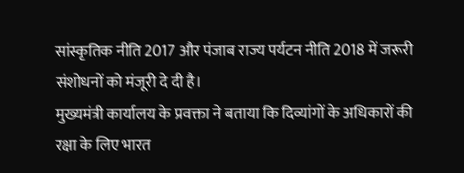सांस्कृतिक नीति 2017 और पंजाब राज्य पर्यटन नीति 2018 में जरूरी संशोधनों को मंजूरी दे दी है।
मुख्यमंत्री कार्यालय के प्रवक्ता ने बताया कि दिव्यांगों के अधिकारों की रक्षा के लिए भारत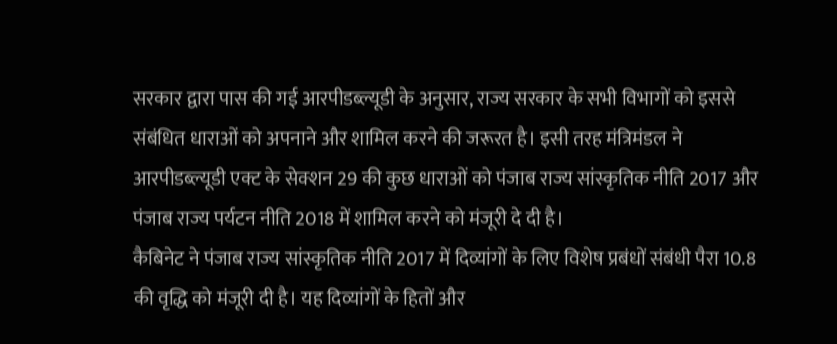सरकार द्वारा पास की गई आरपीडब्ल्यूडी के अनुसार, राज्य सरकार के सभी विभागों को इससे संबंधित धाराओं को अपनाने और शामिल करने की जरूरत है। इसी तरह मंत्रिमंडल ने आरपीडब्ल्यूडी एक्ट के सेक्शन 29 की कुछ धाराओं को पंजाब राज्य सांस्कृतिक नीति 2017 और पंजाब राज्य पर्यटन नीति 2018 में शामिल करने को मंजूरी दे दी है।
कैबिनेट ने पंजाब राज्य सांस्कृतिक नीति 2017 में दिव्यांगों के लिए विशेष प्रबंधों संबंधी पैरा 10.8 की वृद्धि को मंजूरी दी है। यह दिव्यांगों के हितों और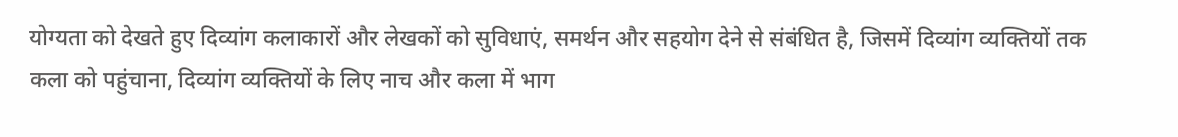योग्यता को देखते हुए दिव्यांग कलाकारों और लेखकों को सुविधाएं, समर्थन और सहयोग देने से संबंधित है, जिसमें दिव्यांग व्यक्तियों तक कला को पहुंचाना, दिव्यांग व्यक्तियों के लिए नाच और कला में भाग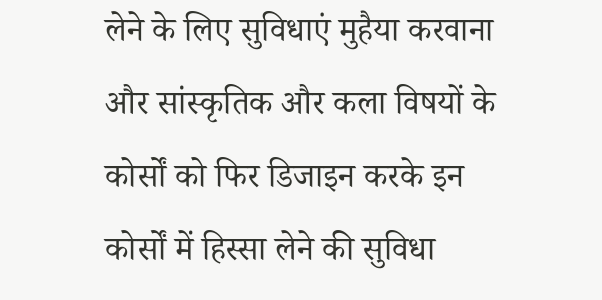लेने के लिए सुविधाएं मुहैया करवाना और सांस्कृतिक और कला विषयों के कोर्सों को फिर डिजाइन करके इन कोर्सों में हिस्सा लेने की सुविधा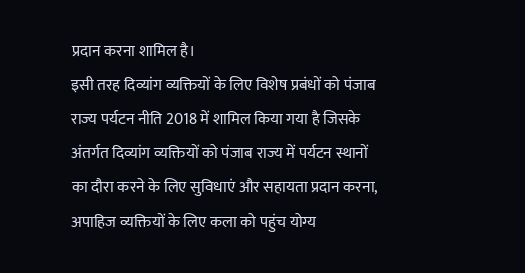प्रदान करना शामिल है।
इसी तरह दिव्यांग व्यक्तियों के लिए विशेष प्रबंधों को पंजाब राज्य पर्यटन नीति 2018 में शामिल किया गया है जिसके अंतर्गत दिव्यांग व्यक्तियों को पंजाब राज्य में पर्यटन स्थानों का दौरा करने के लिए सुविधाएं और सहायता प्रदान करना, अपाहिज व्यक्तियों के लिए कला को पहुंच योग्य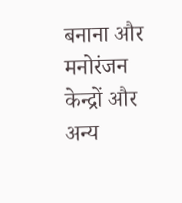बनाना और मनोरंजन केन्द्रों और अन्य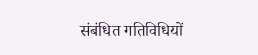संबंधित गतिविधियों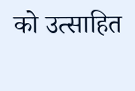को उत्साहित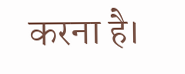करना है।